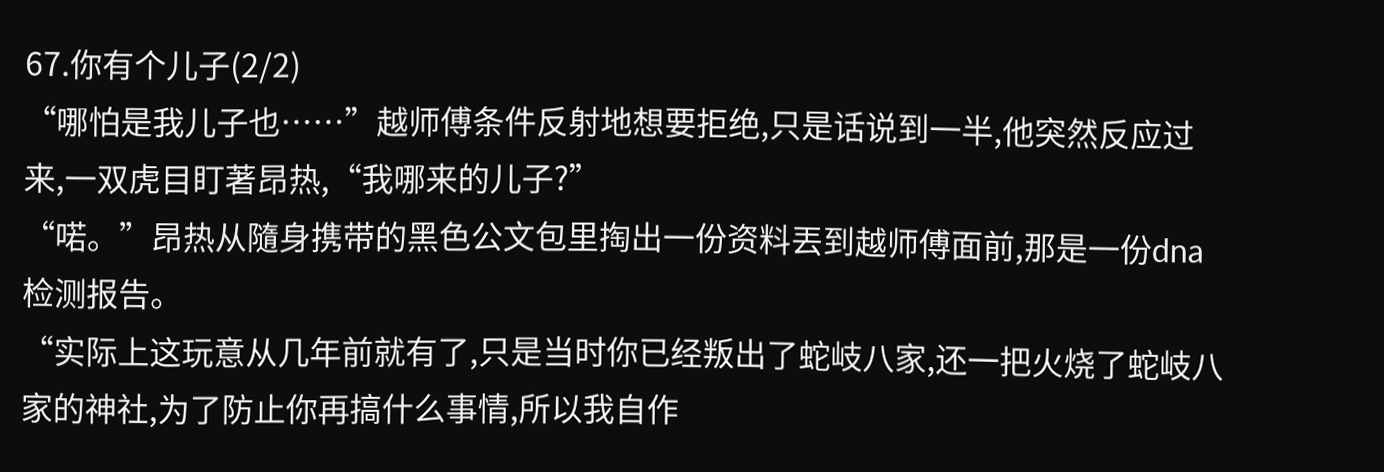67.你有个儿子(2/2)
“哪怕是我儿子也……”越师傅条件反射地想要拒绝,只是话说到一半,他突然反应过来,一双虎目盯著昂热,“我哪来的儿子?”
“喏。”昂热从隨身携带的黑色公文包里掏出一份资料丟到越师傅面前,那是一份dna检测报告。
“实际上这玩意从几年前就有了,只是当时你已经叛出了蛇岐八家,还一把火烧了蛇岐八家的神社,为了防止你再搞什么事情,所以我自作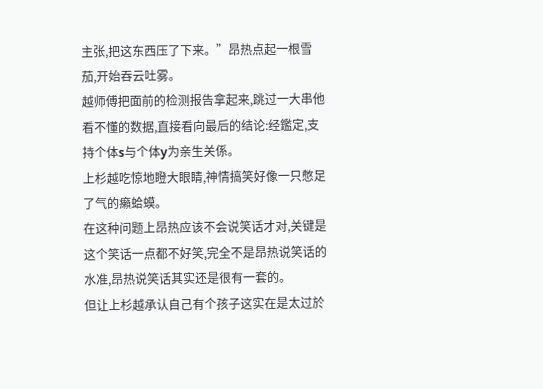主张,把这东西压了下来。”昂热点起一根雪茄,开始吞云吐雾。
越师傅把面前的检测报告拿起来,跳过一大串他看不懂的数据,直接看向最后的结论:经鑑定,支持个体s与个体y为亲生关係。
上杉越吃惊地瞪大眼睛,神情搞笑好像一只憋足了气的癩蛤蟆。
在这种问题上昂热应该不会说笑话才对,关键是这个笑话一点都不好笑,完全不是昂热说笑话的水准,昂热说笑话其实还是很有一套的。
但让上杉越承认自己有个孩子这实在是太过於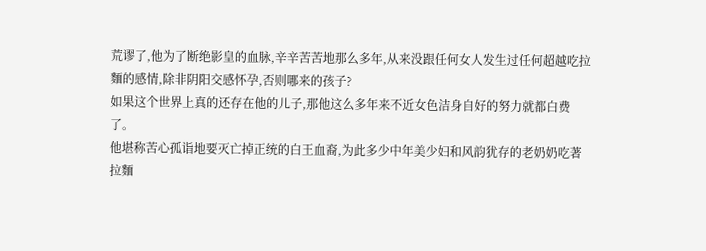荒谬了,他为了断绝影皇的血脉,辛辛苦苦地那么多年,从来没跟任何女人发生过任何超越吃拉麵的感情,除非阴阳交感怀孕,否则哪来的孩子?
如果这个世界上真的还存在他的儿子,那他这么多年来不近女色洁身自好的努力就都白费了。
他堪称苦心孤诣地要灭亡掉正统的白王血裔,为此多少中年美少妇和风韵犹存的老奶奶吃著拉麵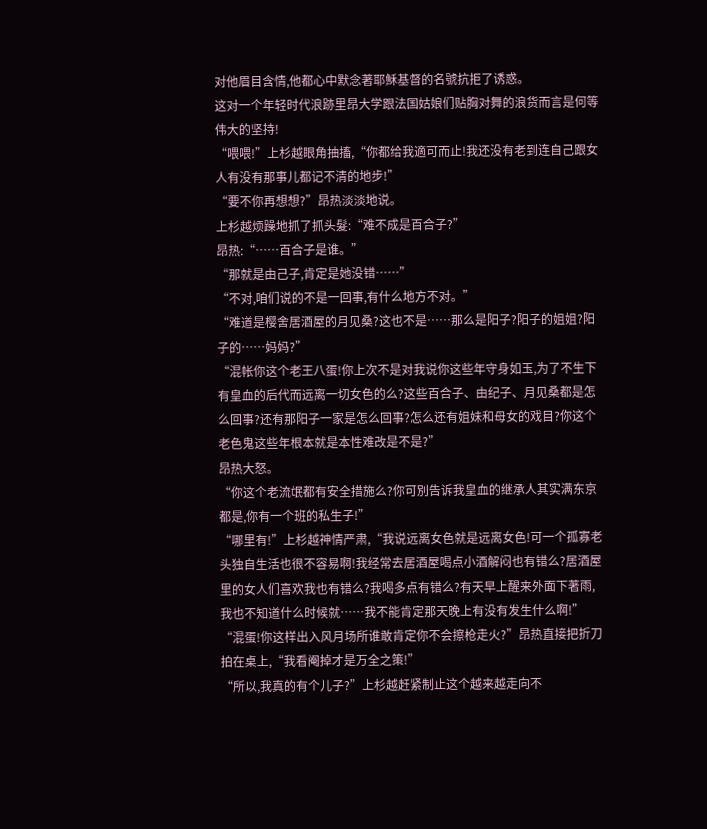对他眉目含情,他都心中默念著耶穌基督的名號抗拒了诱惑。
这对一个年轻时代浪跡里昂大学跟法国姑娘们贴胸对舞的浪货而言是何等伟大的坚持!
“喂喂!”上杉越眼角抽搐,“你都给我適可而止!我还没有老到连自己跟女人有没有那事儿都记不清的地步!”
“要不你再想想?”昂热淡淡地说。
上杉越烦躁地抓了抓头髮:“难不成是百合子?”
昂热:“……百合子是谁。”
“那就是由己子,肯定是她没错……”
“不对,咱们说的不是一回事,有什么地方不对。”
“难道是樱舍居酒屋的月见桑?这也不是……那么是阳子?阳子的姐姐?阳子的……妈妈?”
“混帐你这个老王八蛋!你上次不是对我说你这些年守身如玉,为了不生下有皇血的后代而远离一切女色的么?这些百合子、由纪子、月见桑都是怎么回事?还有那阳子一家是怎么回事?怎么还有姐妹和母女的戏目?你这个老色鬼这些年根本就是本性难改是不是?”
昂热大怒。
“你这个老流氓都有安全措施么?你可別告诉我皇血的继承人其实满东京都是,你有一个班的私生子!”
“哪里有!”上杉越神情严肃,“我说远离女色就是远离女色!可一个孤寡老头独自生活也很不容易啊!我经常去居酒屋喝点小酒解闷也有错么?居酒屋里的女人们喜欢我也有错么?我喝多点有错么?有天早上醒来外面下著雨,我也不知道什么时候就……我不能肯定那天晚上有没有发生什么啊!”
“混蛋!你这样出入风月场所谁敢肯定你不会擦枪走火?”昂热直接把折刀拍在桌上,“我看阉掉才是万全之策!”
“所以,我真的有个儿子?”上杉越赶紧制止这个越来越走向不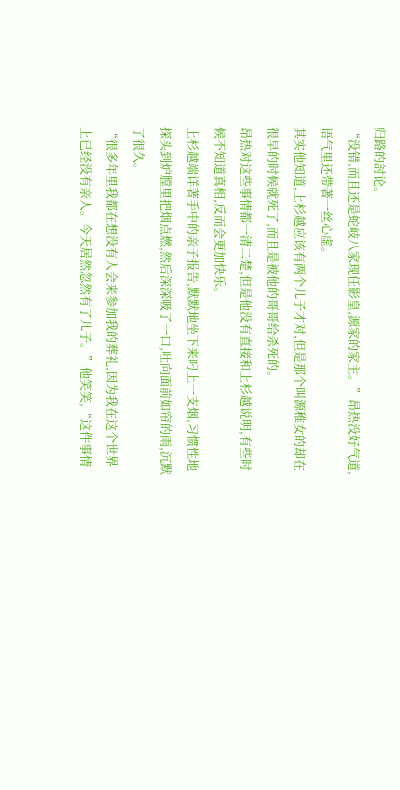归路的討论。
“没错,而且还是蛇岐八家现任影皇,源家的家主。”昂热没好气道,语气里还带著一丝心虚。
其实他知道,上杉越应该有两个儿子才对,但是那个叫源稚女的却在很早的时候就死了,而且是被他的哥哥给杀死的。
昂热对这些事情都一清二楚,但是他没有直接和上杉越说明,有些时候不知道真相,反而会更加快乐。
上杉越端详著手中的亲子报告,默默地坐下来叼上一支烟,习惯性地探头到炉膛里把烟点燃,然后深深吸了一口,吐向面前如帘的雨,沉默了很久。
“很多年里我都在想没有人会来参加我的葬礼,因为我在这个世界上已经没有亲人。今天居然忽然有了儿子。”他笑笑,“这件事情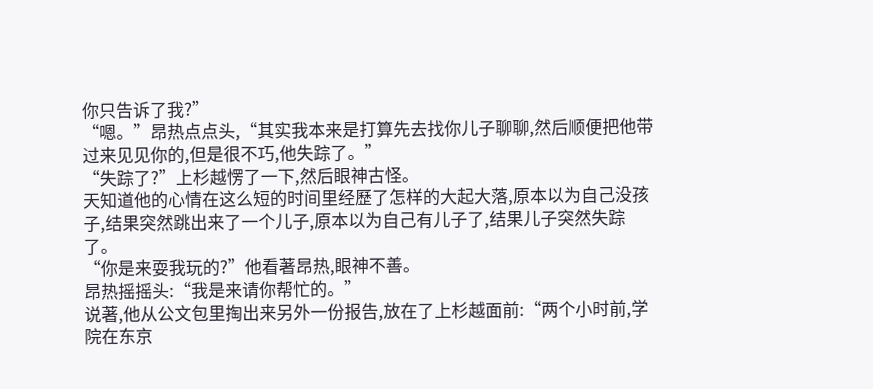你只告诉了我?”
“嗯。”昂热点点头,“其实我本来是打算先去找你儿子聊聊,然后顺便把他带过来见见你的,但是很不巧,他失踪了。”
“失踪了?”上杉越愣了一下,然后眼神古怪。
天知道他的心情在这么短的时间里经歷了怎样的大起大落,原本以为自己没孩子,结果突然跳出来了一个儿子,原本以为自己有儿子了,结果儿子突然失踪了。
“你是来耍我玩的?”他看著昂热,眼神不善。
昂热摇摇头:“我是来请你帮忙的。”
说著,他从公文包里掏出来另外一份报告,放在了上杉越面前:“两个小时前,学院在东京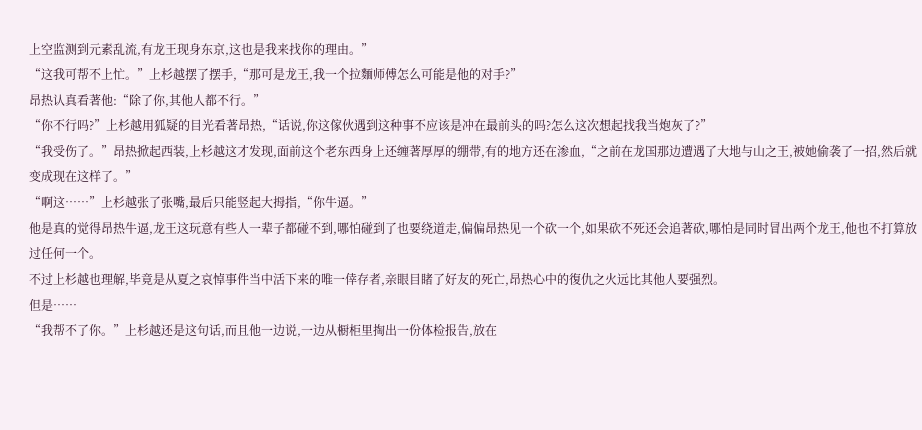上空监测到元素乱流,有龙王现身东京,这也是我来找你的理由。”
“这我可帮不上忙。”上杉越摆了摆手,“那可是龙王,我一个拉麵师傅怎么可能是他的对手?”
昂热认真看著他:“除了你,其他人都不行。”
“你不行吗?”上杉越用狐疑的目光看著昂热,“话说,你这傢伙遇到这种事不应该是冲在最前头的吗?怎么这次想起找我当炮灰了?”
“我受伤了。”昂热掀起西装,上杉越这才发现,面前这个老东西身上还缠著厚厚的绷带,有的地方还在渗血,“之前在龙国那边遭遇了大地与山之王,被她偷袭了一招,然后就变成现在这样了。”
“啊这……”上杉越张了张嘴,最后只能竖起大拇指,“你牛逼。”
他是真的觉得昂热牛逼,龙王这玩意有些人一辈子都碰不到,哪怕碰到了也要绕道走,偏偏昂热见一个砍一个,如果砍不死还会追著砍,哪怕是同时冒出两个龙王,他也不打算放过任何一个。
不过上杉越也理解,毕竟是从夏之哀悼事件当中活下来的唯一倖存者,亲眼目睹了好友的死亡,昂热心中的復仇之火远比其他人要强烈。
但是……
“我帮不了你。”上杉越还是这句话,而且他一边说,一边从橱柜里掏出一份体检报告,放在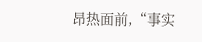昂热面前,“事实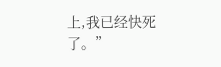上,我已经快死了。”